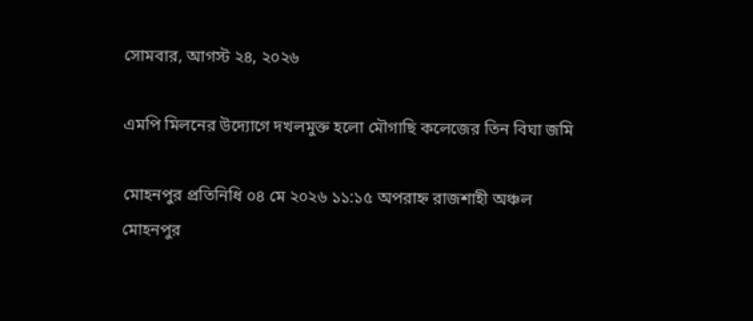সোমবার, আগস্ট ২৪, ২০২৬

এমপি মিলনের উদ্যোগে দখলমুক্ত হলো মৌগাছি কলেজের তিন বিঘা জমি

মোহনপুর প্রতিনিধি ০৪ মে ২০২৬ ১১:১৫ অপরাহ্ন রাজশাহী অঞ্চল
মোহনপুর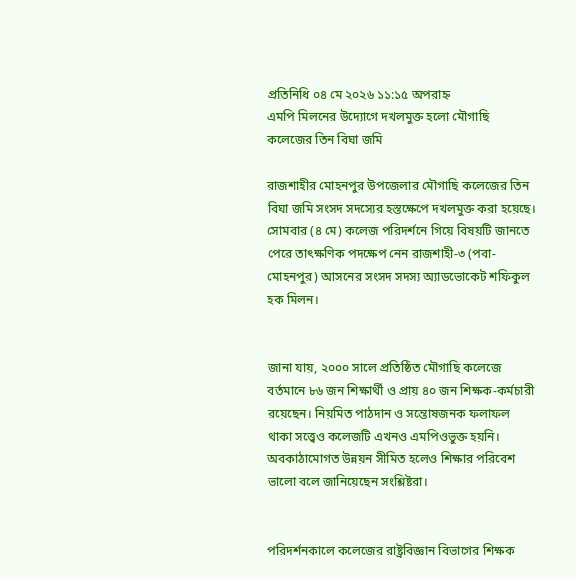প্রতিনিধি ০৪ মে ২০২৬ ১১:১৫ অপরাহ্ন
এমপি মিলনের উদ্যোগে দখলমুক্ত হলো মৌগাছি কলেজের তিন বিঘা জমি

রাজশাহীর মোহনপুর উপজেলার মৌগাছি কলেজের তিন বিঘা জমি সংসদ সদস্যের হস্তক্ষেপে দখলমুক্ত করা হয়েছে। সোমবার (৪ মে) কলেজ পরিদর্শনে গিয়ে বিষয়টি জানতে পেরে তাৎক্ষণিক পদক্ষেপ নেন রাজশাহী-৩ (পবা-মোহনপুর) আসনের সংসদ সদস্য অ্যাডভোকেট শফিকুল হক মিলন।


জানা যায়, ২০০০ সালে প্রতিষ্ঠিত মৌগাছি কলেজে বর্তমানে ৮৬ জন শিক্ষার্থী ও প্রায় ৪০ জন শিক্ষক-কর্মচারী রয়েছেন। নিয়মিত পাঠদান ও সন্তোষজনক ফলাফল থাকা সত্ত্বেও কলেজটি এখনও এমপিওভুক্ত হয়নি। অবকাঠামোগত উন্নয়ন সীমিত হলেও শিক্ষার পরিবেশ ভালো বলে জানিয়েছেন সংশ্লিষ্টরা।


পরিদর্শনকালে কলেজের রাষ্ট্রবিজ্ঞান বিভাগের শিক্ষক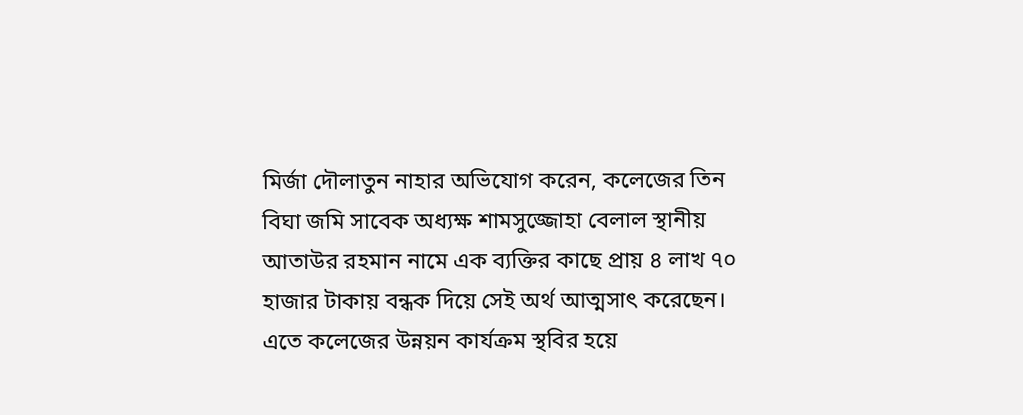মির্জা দৌলাতুন নাহার অভিযোগ করেন, কলেজের তিন বিঘা জমি সাবেক অধ্যক্ষ শামসুজ্জোহা বেলাল স্থানীয় আতাউর রহমান নামে এক ব্যক্তির কাছে প্রায় ৪ লাখ ৭০ হাজার টাকায় বন্ধক দিয়ে সেই অর্থ আত্মসাৎ করেছেন। এতে কলেজের উন্নয়ন কার্যক্রম স্থবির হয়ে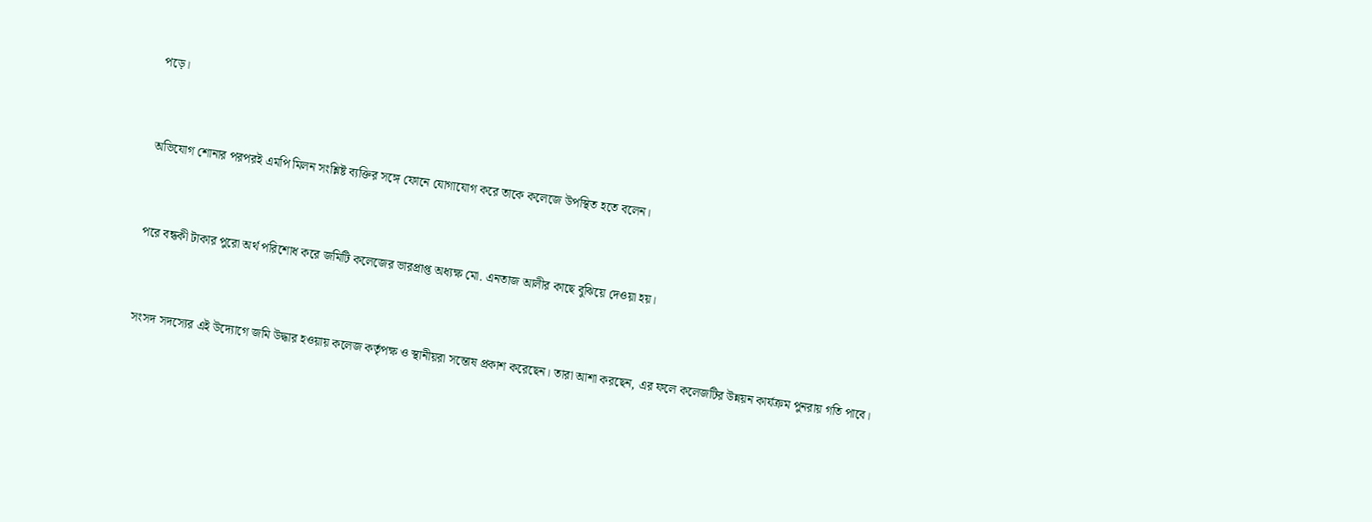পড়ে।


অভিযোগ শোনার পরপরই এমপি মিলন সংশ্লিষ্ট ব্যক্তির সঙ্গে ফোনে যোগাযোগ করে তাকে কলেজে উপস্থিত হতে বলেন।


পরে বন্ধকী টাকার পুরো অর্থ পরিশোধ করে জমিটি কলেজের ভারপ্রাপ্ত অধ্যক্ষ মো. এনতাজ আলীর কাছে বুঝিয়ে দেওয়া হয়।


সংসদ সদস্যের এই উদ্যোগে জমি উদ্ধার হওয়ায় কলেজ কর্তৃপক্ষ ও স্থানীয়রা সন্তোষ প্রকাশ করেছেন। তারা আশা করছেন, এর ফলে কলেজটির উন্নয়ন কার্যক্রম পুনরায় গতি পাবে।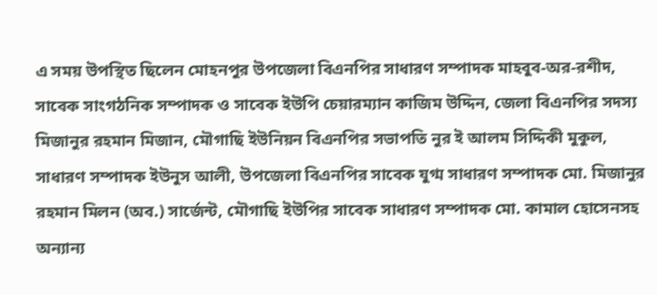এ সময় উপস্থিত ছিলেন মোহনপুর উপজেলা বিএনপির সাধারণ সম্পাদক মাহবুব-অর-রশীদ, সাবেক সাংগঠনিক সম্পাদক ও সাবেক ইউপি চেয়ারম্যান কাজিম উদ্দিন, জেলা বিএনপির সদস্য মিজানুর রহমান মিজান, মৌগাছি ইউনিয়ন বিএনপির সভাপতি নুর ই আলম সিদ্দিকী মুকুল, সাধারণ সম্পাদক ইউনুস আলী, উপজেলা বিএনপির সাবেক যুগ্ম সাধারণ সম্পাদক মো. মিজানুর রহমান মিলন (অব.) সার্জেন্ট, মৌগাছি ইউপির সাবেক সাধারণ সম্পাদক মো. কামাল হোসেনসহ অন্যান্য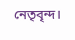নেতৃবৃন্দ।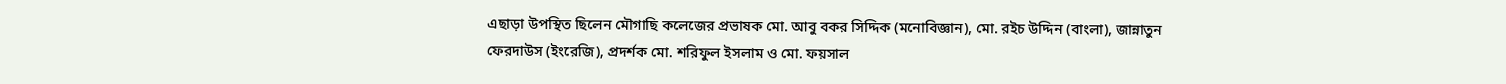এছাড়া উপস্থিত ছিলেন মৌগাছি কলেজের প্রভাষক মো. আবু বকর সিদ্দিক (মনোবিজ্ঞান), মো. রইচ উদ্দিন (বাংলা), জান্নাতুন ফেরদাউস (ইংরেজি), প্রদর্শক মো. শরিফুল ইসলাম ও মো. ফয়সাল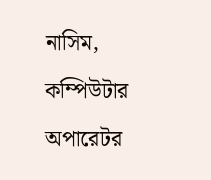নাসিম, কম্পিউটার অপারেটর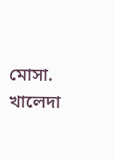মোসা. খালেদা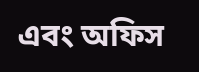এবং অফিস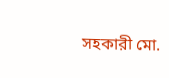সহকারী মো.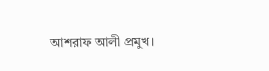আশরাফ আলী প্রমুখ।